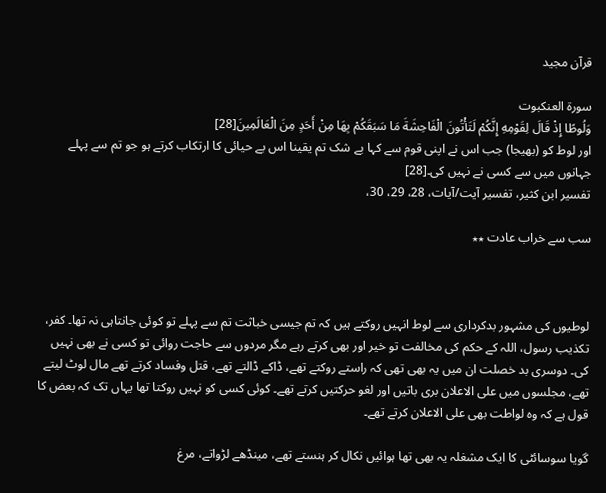قرآن مجيد

سورة العنكبوت
وَلُوطًا إِذْ قَالَ لِقَوْمِهِ إِنَّكُمْ لَتَأْتُونَ الْفَاحِشَةَ مَا سَبَقَكُمْ بِهَا مِنْ أَحَدٍ مِنَ الْعَالَمِينَ[28]
اور لوط کو (بھیجا) جب اس نے اپنی قوم سے کہا بے شک تم یقینا اس بے حیائی کا ارتکاب کرتے ہو جو تم سے پہلے جہانوں میں سے کسی نے نہیں کی۔[28]
تفسیر ابن کثیر، تفسیر آیت/آیات، 28، 29، 30،

سب سے خراب عادت ٭٭



لوطیوں کی مشہور بدکرداری سے لوط انہیں روکتے ہیں کہ تم جیسی خباثت تم سے پہلے تو کوئی جانتاہی نہ تھا۔ کفر، تکذیب رسول، اللہ کے حکم کی مخالفت تو خیر اور بھی کرتے رہے مگر مردوں سے حاجت روائی تو کسی نے بھی نہیں کی۔ دوسری بد خصلت ان میں یہ بھی تھی کہ راستے روکتے تھے، ڈاکے ڈالتے تھے، قتل وفساد کرتے تھے مال لوٹ لیتے تھے، مجلسوں میں علی الاعلان بری باتیں اور لغو حرکتیں کرتے تھے۔ کوئی کسی کو نہیں روکتا تھا یہاں تک کہ بعض کا قول ہے کہ وہ لواطت بھی علی الاعلان کرتے تھے۔

گویا سوسائٹی کا ایک مشغلہ یہ بھی تھا ہوائیں نکال کر ہنستے تھے، مینڈھے لڑواتے، مرغ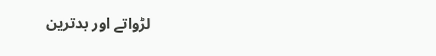لڑواتے اور بدترین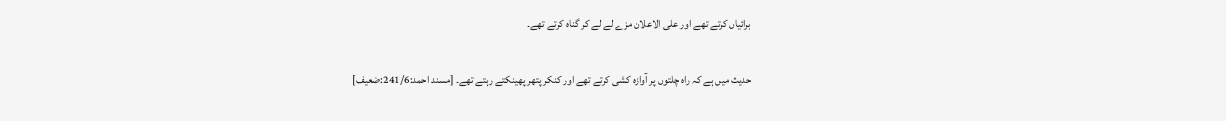برائیاں کرتے تھے اور علی الاعلان مزے لے لے کر گناہ کرتے تھے۔

حدیث میں ہے کہ راہ چلتوں پر آوازہ کشی کرتے تھے اور کنکر پتھر پھینکتے رہتے تھے۔ [مسند احمد:241/6:ضعیف]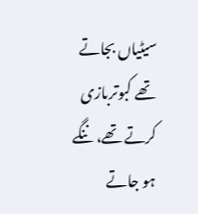سیٹیاں بجاتے تھے کبوتربازی کرتے تھے، ننگے ہو جاتے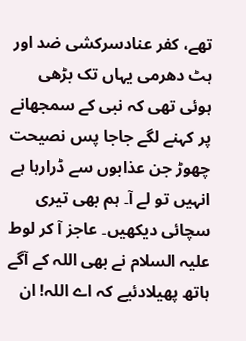تھے، کفر عنادسرکشی ضد اور ہٹ دھرمی یہاں تک بڑھی ہوئی تھی کہ نبی کے سمجھانے پر کہنے لگے جاجا پس نصیحت چھوڑ جن عذابوں سے ڈرارہا ہے انہیں تو لے آ۔ ہم بھی تیری سچائی دیکھیں۔ عاجز آ کر لوط علیہ السلام نے بھی اللہ کے آگے ہاتھ پھیلادئیے کہ اے اللہ! ان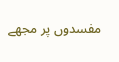مفسدوں پر مجھے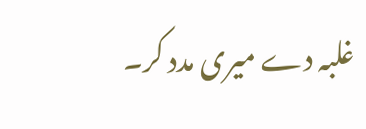غلبہ دے میری مدد کر۔